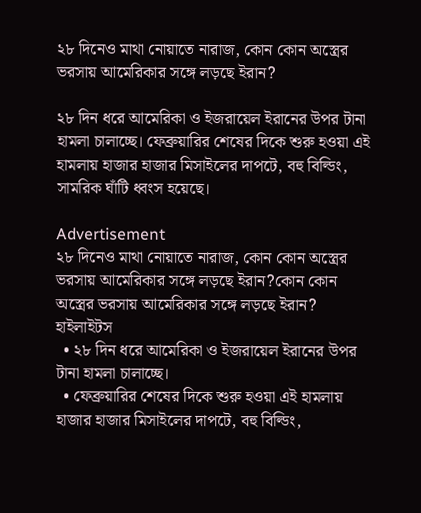২৮ দিনেও মাথা নোয়াতে নারাজ, কোন কোন অস্ত্রের ভরসায় আমেরিকার সঙ্গে লড়ছে ইরান?

২৮ দিন ধরে আমেরিকা ও ইজরায়েল ইরানের উপর টানা হামলা চালাচ্ছে। ফেব্রুয়ারির শেষের দিকে শুরু হওয়া এই হামলায় হাজার হাজার মিসাইলের দাপটে, বহু বিল্ডিং, সামরিক ঘাঁটি ধ্বংস হয়েছে।

Advertisement
২৮ দিনেও মাথা নোয়াতে নারাজ, কোন কোন অস্ত্রের ভরসায় আমেরিকার সঙ্গে লড়ছে ইরান?কোন কোন অস্ত্রের ভরসায় আমেরিকার সঙ্গে লড়ছে ইরান?
হাইলাইটস
  • ২৮ দিন ধরে আমেরিকা ও ইজরায়েল ইরানের উপর টানা হামলা চালাচ্ছে।
  • ফেব্রুয়ারির শেষের দিকে শুরু হওয়া এই হামলায় হাজার হাজার মিসাইলের দাপটে, বহু বিল্ডিং,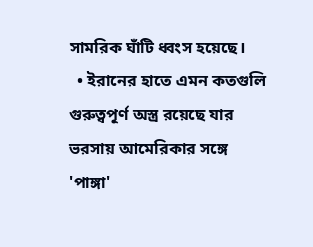সামরিক ঘাঁটি ধ্বংস হয়েছে।
  • ইরানের হাতে এমন কতগুলি গুরুত্বপূর্ণ অস্ত্র রয়েছে যার ভরসায় আমেরিকার সঙ্গে 'পাঙ্গা'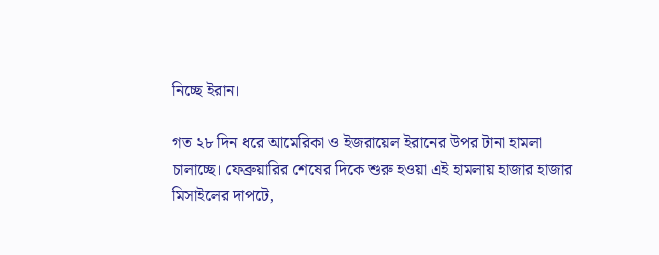নিচ্ছে ইরান।

গত ২৮ দিন ধরে আমেরিকা ও ইজরায়েল ইরানের উপর টানা হামলা চালাচ্ছে। ফেব্রুয়ারির শেষের দিকে শুরু হওয়া এই হামলায় হাজার হাজার মিসাইলের দাপটে,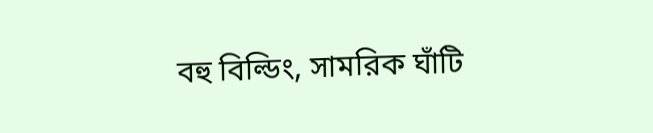বহু বিল্ডিং, সামরিক ঘাঁটি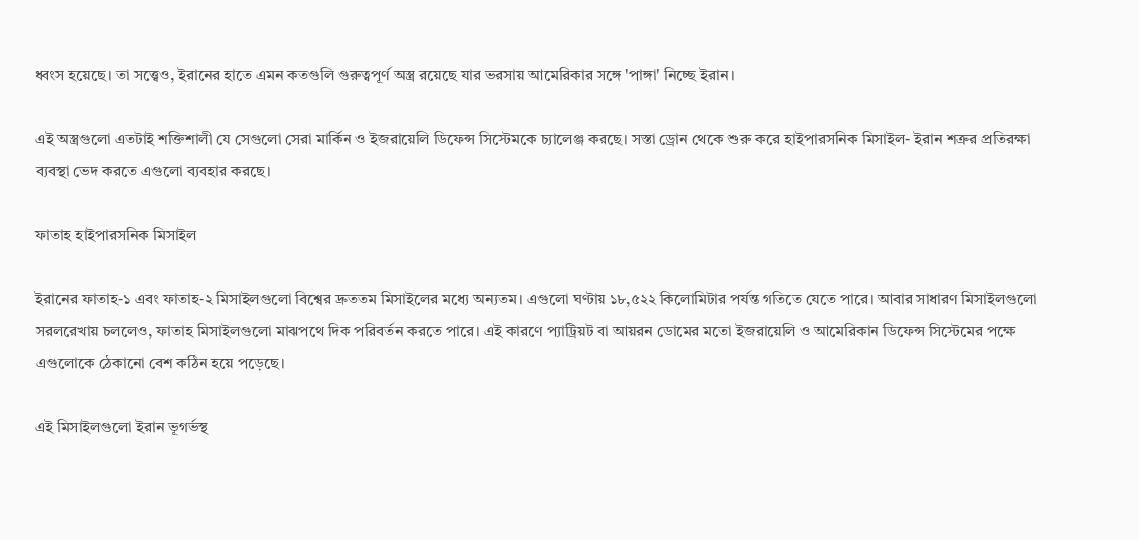ধ্বংস হয়েছে। তা সত্ত্বেও, ইরানের হাতে এমন কতগুলি গুরুত্বপূর্ণ অস্ত্র রয়েছে যার ভরসায় আমেরিকার সঙ্গে 'পাঙ্গা' নিচ্ছে ইরান।

এই অস্ত্রগুলো এতটাই শক্তিশালী যে সেগুলো সেরা মার্কিন ও ইজরায়েলি ডিফেন্স সিস্টেমকে চ্যালেঞ্জ করছে। সস্তা ড্রোন থেকে শুরু করে হাইপারসনিক মিসাইল- ইরান শত্রুর প্রতিরক্ষা ব্যবস্থা ভেদ করতে এগুলো ব্যবহার করছে।

ফাতাহ হাইপারসনিক মিসাইল

ইরানের ফাতাহ-১ এবং ফাতাহ-২ মিসাইলগুলো বিশ্বের দ্রুততম মিসাইলের মধ্যে অন্যতম। এগুলো ঘণ্টায় ১৮,৫২২ কিলোমিটার পর্যন্ত গতিতে যেতে পারে। আবার সাধারণ মিসাইলগুলো সরলরেখায় চললেও, ফাতাহ মিসাইলগুলো মাঝপথে দিক পরিবর্তন করতে পারে। এই কারণে প্যাট্রিয়ট বা আয়রন ডোমের মতো ইজরায়েলি ও আমেরিকান ডিফেন্স সিস্টেমের পক্ষে এগুলোকে ঠেকানো বেশ কঠিন হয়ে পড়েছে।

এই মিসাইলগুলো ইরান ভূগর্ভস্থ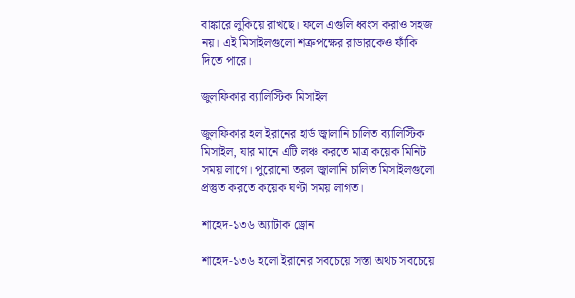বাঙ্কারে লুকিয়ে রাখছে। ফলে এগুলি ধ্বংস করাও সহজ নয়। এই মিসাইলগুলো শত্রুপক্ষের রাডারকেও ফাঁকি দিতে পারে।

জুলফিকার ব্যালিস্টিক মিসাইল

জুলফিকার হল ইরানের হার্ড জ্বালানি চালিত ব্যালিস্টিক মিসাইল, যার মানে এটি লঞ্চ করতে মাত্র কয়েক মিনিট সময় লাগে। পুরোনো তরল জ্বালানি চালিত মিসাইলগুলো প্রস্তুত করতে কয়েক ঘণ্টা সময় লাগত।

শাহেদ-১৩৬ অ্যাটাক ড্রোন

শাহেদ-১৩৬ হলো ইরানের সবচেয়ে সস্তা অথচ সবচেয়ে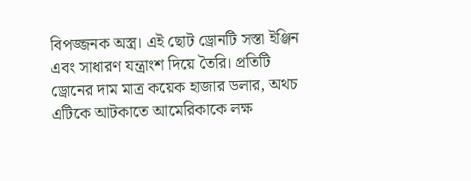বিপজ্জনক অস্ত্র। এই ছোট ড্রোনটি সস্তা ইঞ্জিন এবং সাধারণ যন্ত্রাংশ দিয়ে তৈরি। প্রতিটি ড্রোনের দাম মাত্র কয়েক হাজার ডলার, অথচ এটিকে আটকাতে আমেরিকাকে লক্ষ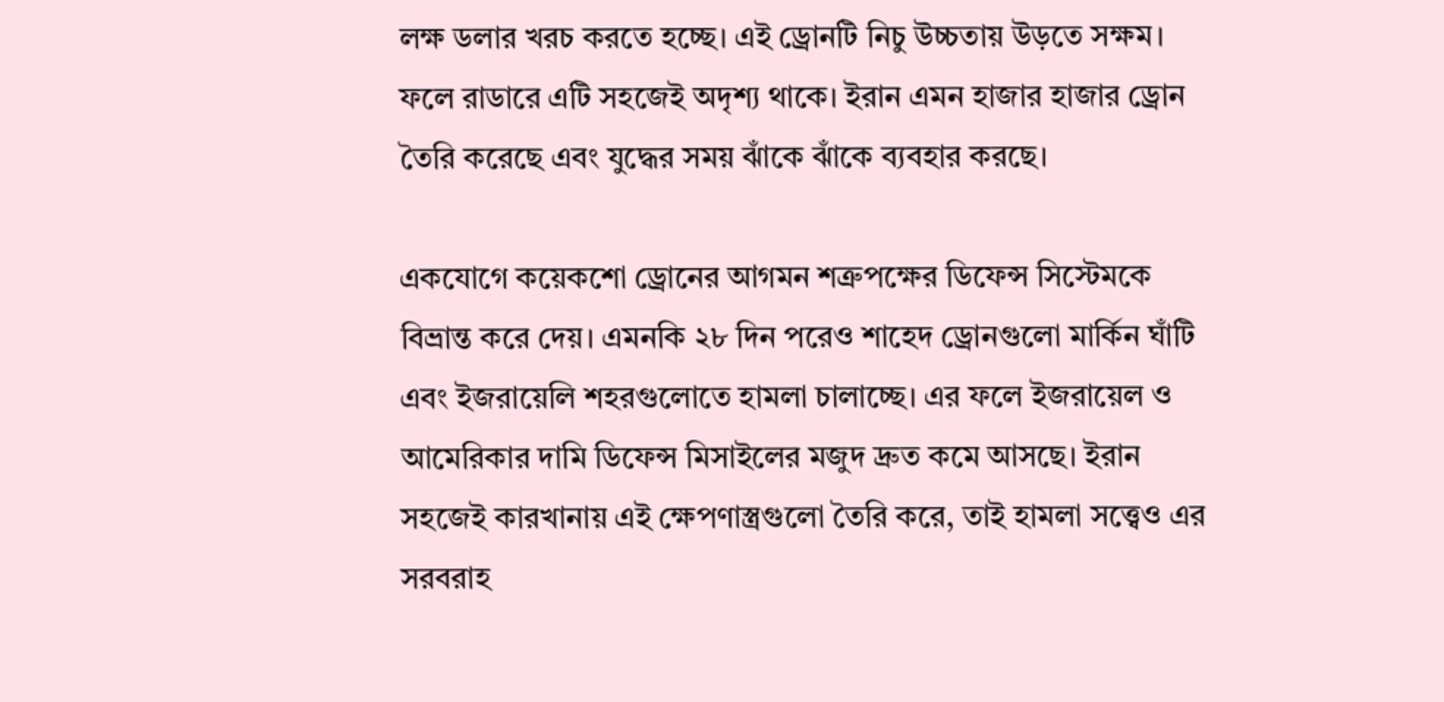লক্ষ ডলার খরচ করতে হচ্ছে। এই ড্রোনটি নিচু উচ্চতায় উড়তে সক্ষম। ফলে রাডারে এটি সহজেই অদৃশ্য থাকে। ইরান এমন হাজার হাজার ড্রোন তৈরি করেছে এবং যুদ্ধের সময় ঝাঁকে ঝাঁকে ব্যবহার করছে।

একযোগে কয়েকশো ড্রোনের আগমন শত্রুপক্ষের ডিফেন্স সিস্টেমকে বিভ্রান্ত করে দেয়। এমনকি ২৮ দিন পরেও শাহেদ ড্রোনগুলো মার্কিন ঘাঁটি এবং ইজরায়েলি শহরগুলোতে হামলা চালাচ্ছে। এর ফলে ইজরায়েল ও আমেরিকার দামি ডিফেন্স মিসাইলের মজুদ দ্রুত কমে আসছে। ইরান সহজেই কারখানায় এই ক্ষেপণাস্ত্রগুলো তৈরি করে, তাই হামলা সত্ত্বেও এর সরবরাহ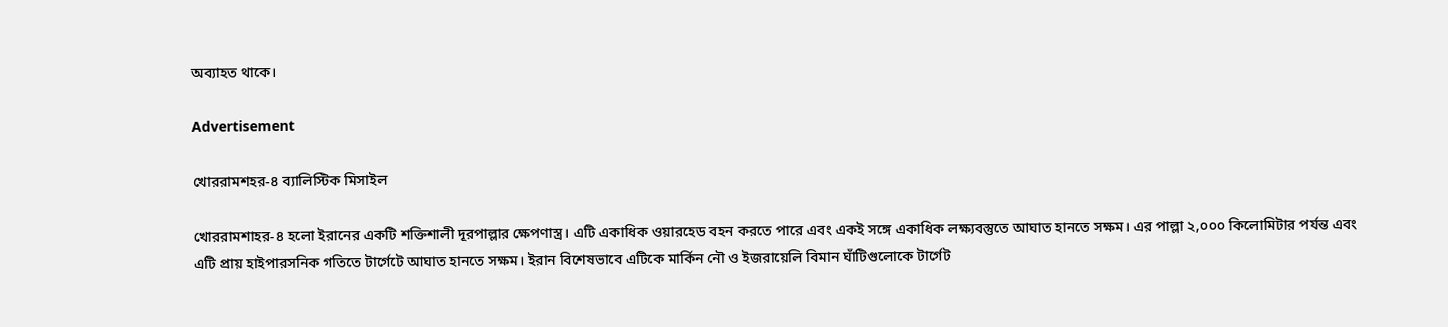অব্যাহত থাকে।

Advertisement

খোররামশহর-৪ ব্যালিস্টিক মিসাইল

খোররামশাহর-৪ হলো ইরানের একটি শক্তিশালী দূরপাল্লার ক্ষেপণাস্ত্র। এটি একাধিক ওয়ারহেড বহন করতে পারে এবং একই সঙ্গে একাধিক লক্ষ্যবস্তুতে আঘাত হানতে সক্ষম। এর পাল্লা ২,০০০ কিলোমিটার পর্যন্ত এবং এটি প্রায় হাইপারসনিক গতিতে টার্গেটে আঘাত হানতে সক্ষম। ইরান বিশেষভাবে এটিকে মার্কিন নৌ ও ইজরায়েলি বিমান ঘাঁটিগুলোকে টার্গেট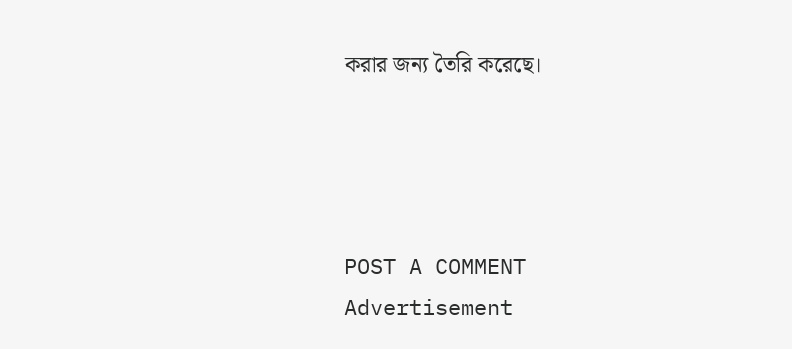করার জন্য তৈরি করেছে।




POST A COMMENT
Advertisement